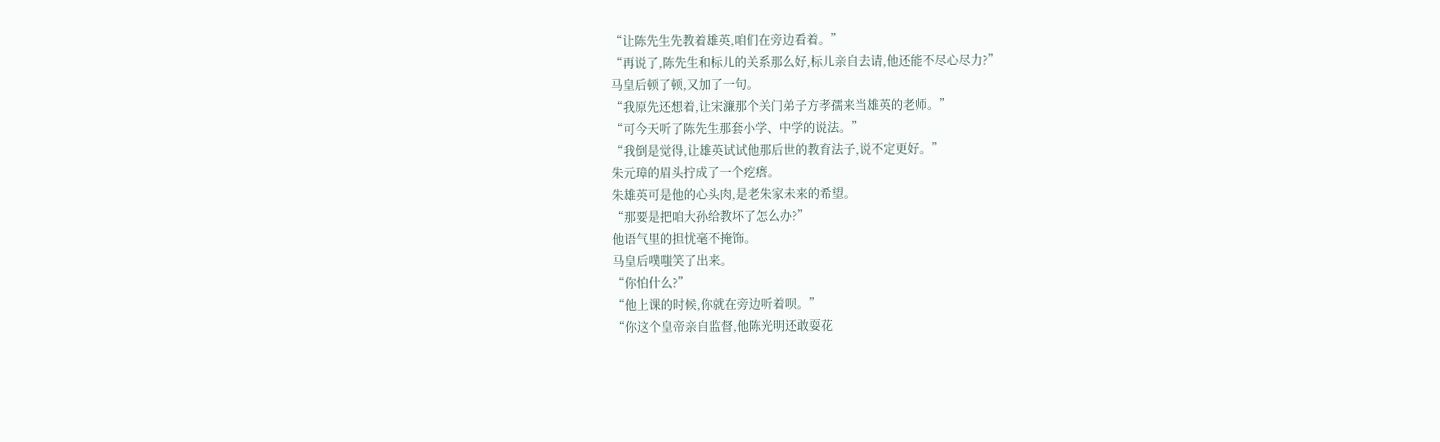“让陈先生先教着雄英,咱们在旁边看着。”
“再说了,陈先生和标儿的关系那么好,标儿亲自去请,他还能不尽心尽力?”
马皇后顿了顿,又加了一句。
“我原先还想着,让宋濂那个关门弟子方孝孺来当雄英的老师。”
“可今天听了陈先生那套小学、中学的说法。”
“我倒是觉得,让雄英试试他那后世的教育法子,说不定更好。”
朱元璋的眉头拧成了一个疙瘩。
朱雄英可是他的心头肉,是老朱家未来的希望。
“那要是把咱大孙给教坏了怎么办?”
他语气里的担忧毫不掩饰。
马皇后噗嗤笑了出来。
“你怕什么?”
“他上课的时候,你就在旁边听着呗。”
“你这个皇帝亲自监督,他陈光明还敢耍花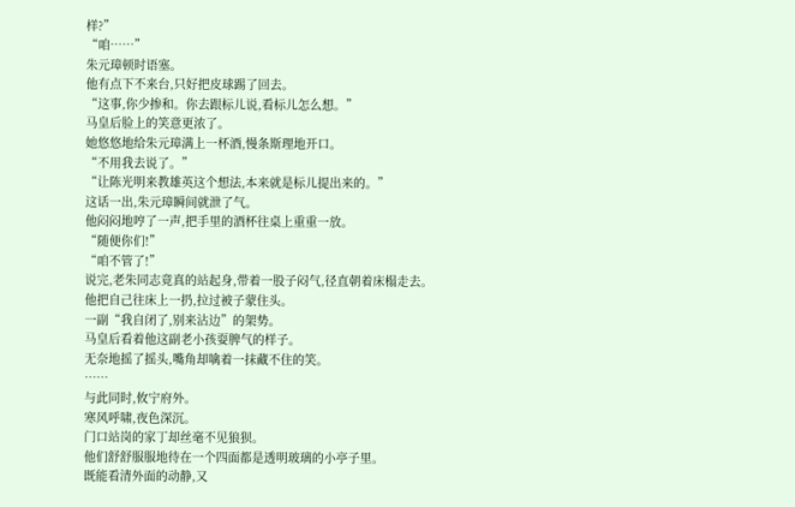样?”
“咱……”
朱元璋顿时语塞。
他有点下不来台,只好把皮球踢了回去。
“这事,你少掺和。你去跟标儿说,看标儿怎么想。”
马皇后脸上的笑意更浓了。
她悠悠地给朱元璋满上一杯酒,慢条斯理地开口。
“不用我去说了。”
“让陈光明来教雄英这个想法,本来就是标儿提出来的。”
这话一出,朱元璋瞬间就泄了气。
他闷闷地哼了一声,把手里的酒杯往桌上重重一放。
“随便你们!”
“咱不管了!”
说完,老朱同志竟真的站起身,带着一股子闷气,径直朝着床榻走去。
他把自己往床上一扔,拉过被子蒙住头。
一副“我自闭了,别来沾边”的架势。
马皇后看着他这副老小孩耍脾气的样子。
无奈地摇了摇头,嘴角却噙着一抹藏不住的笑。
……
与此同时,攸宁府外。
寒风呼啸,夜色深沉。
门口站岗的家丁却丝毫不见狼狈。
他们舒舒服服地待在一个四面都是透明玻璃的小亭子里。
既能看清外面的动静,又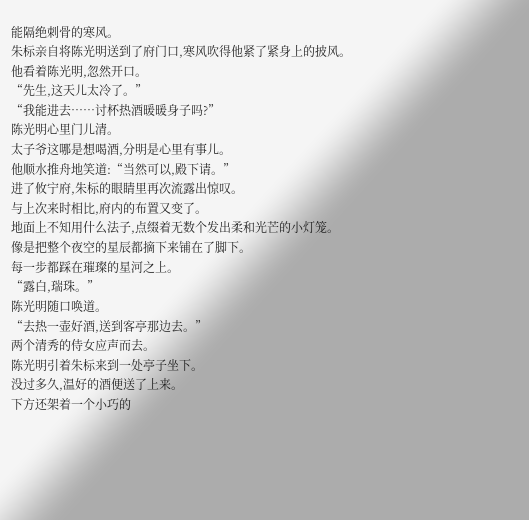能隔绝刺骨的寒风。
朱标亲自将陈光明送到了府门口,寒风吹得他紧了紧身上的披风。
他看着陈光明,忽然开口。
“先生,这天儿太冷了。”
“我能进去……讨杯热酒暖暖身子吗?”
陈光明心里门儿清。
太子爷这哪是想喝酒,分明是心里有事儿。
他顺水推舟地笑道:“当然可以,殿下请。”
进了攸宁府,朱标的眼睛里再次流露出惊叹。
与上次来时相比,府内的布置又变了。
地面上不知用什么法子,点缀着无数个发出柔和光芒的小灯笼。
像是把整个夜空的星辰都摘下来铺在了脚下。
每一步都踩在璀璨的星河之上。
“露白,瑞珠。”
陈光明随口唤道。
“去热一壶好酒,送到客亭那边去。”
两个清秀的侍女应声而去。
陈光明引着朱标来到一处亭子坐下。
没过多久,温好的酒便送了上来。
下方还架着一个小巧的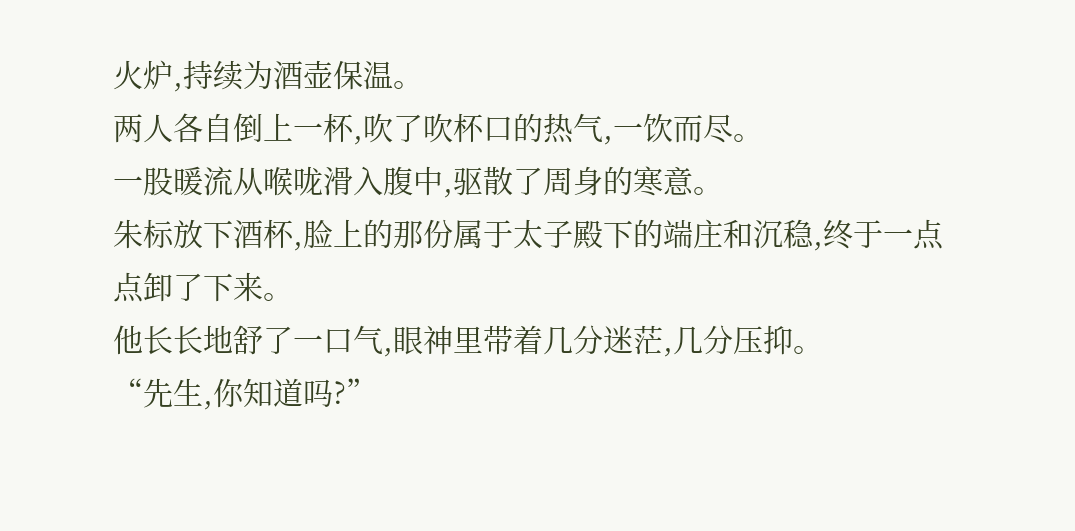火炉,持续为酒壶保温。
两人各自倒上一杯,吹了吹杯口的热气,一饮而尽。
一股暖流从喉咙滑入腹中,驱散了周身的寒意。
朱标放下酒杯,脸上的那份属于太子殿下的端庄和沉稳,终于一点点卸了下来。
他长长地舒了一口气,眼神里带着几分迷茫,几分压抑。
“先生,你知道吗?”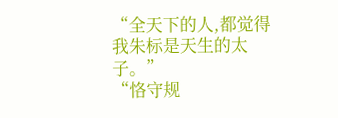“全天下的人,都觉得我朱标是天生的太子。”
“恪守规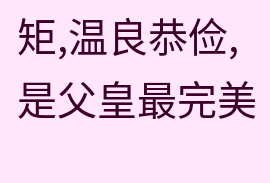矩,温良恭俭,是父皇最完美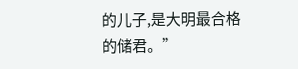的儿子,是大明最合格的储君。”